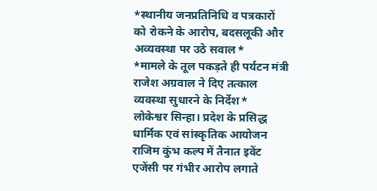*स्थानीय जनप्रतिनिधि व पत्रकारों को रोकने के आरोप, बदसलूकी और अव्यवस्था पर उठे सवाल*
*मामले के तूल पकड़ते ही पर्यटन मंत्री राजेश अग्रवाल ने दिए तत्काल व्यवस्था सुधारने के निर्देश*
लोकेश्वर सिन्हा। प्रदेश के प्रसिद्ध धार्मिक एवं सांस्कृतिक आयोजन राजिम कुंभ कल्प में तैनात इवेंट एजेंसी पर गंभीर आरोप लगाते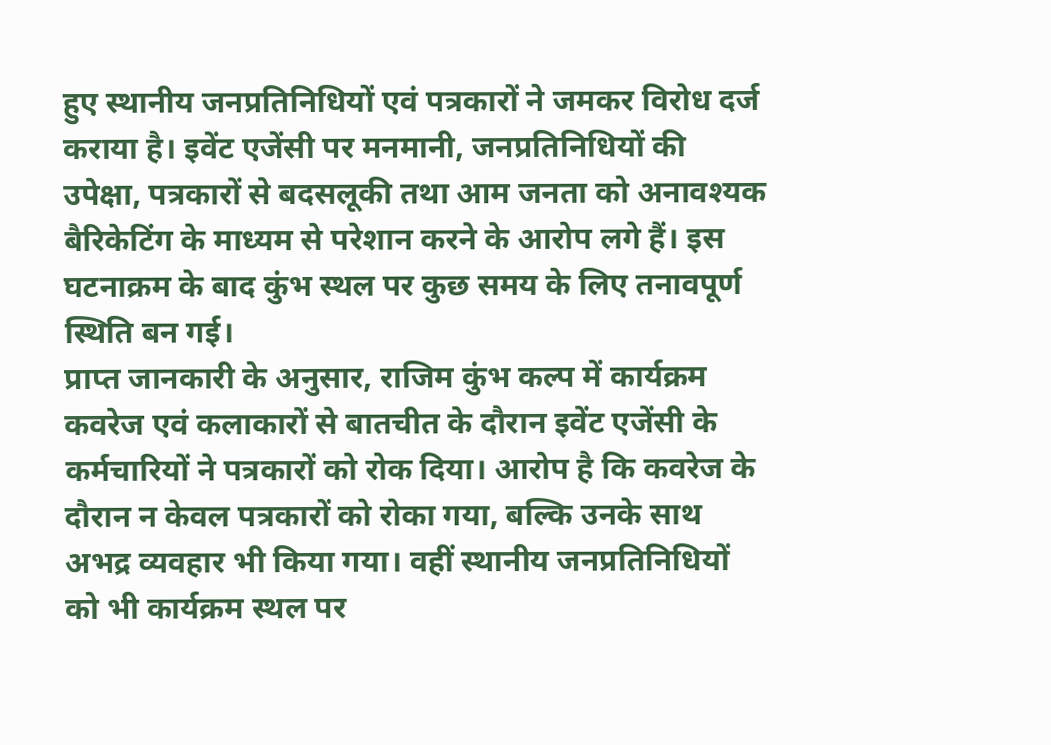हुए स्थानीय जनप्रतिनिधियों एवं पत्रकारों ने जमकर विरोध दर्ज कराया है। इवेंट एजेंसी पर मनमानी, जनप्रतिनिधियों की उपेक्षा, पत्रकारों से बदसलूकी तथा आम जनता को अनावश्यक बैरिकेटिंग के माध्यम से परेशान करने के आरोप लगे हैं। इस घटनाक्रम के बाद कुंभ स्थल पर कुछ समय के लिए तनावपूर्ण स्थिति बन गई।
प्राप्त जानकारी के अनुसार, राजिम कुंभ कल्प में कार्यक्रम कवरेज एवं कलाकारों से बातचीत के दौरान इवेंट एजेंसी के कर्मचारियों ने पत्रकारों को रोक दिया। आरोप है कि कवरेज के दौरान न केवल पत्रकारों को रोका गया, बल्कि उनके साथ अभद्र व्यवहार भी किया गया। वहीं स्थानीय जनप्रतिनिधियों को भी कार्यक्रम स्थल पर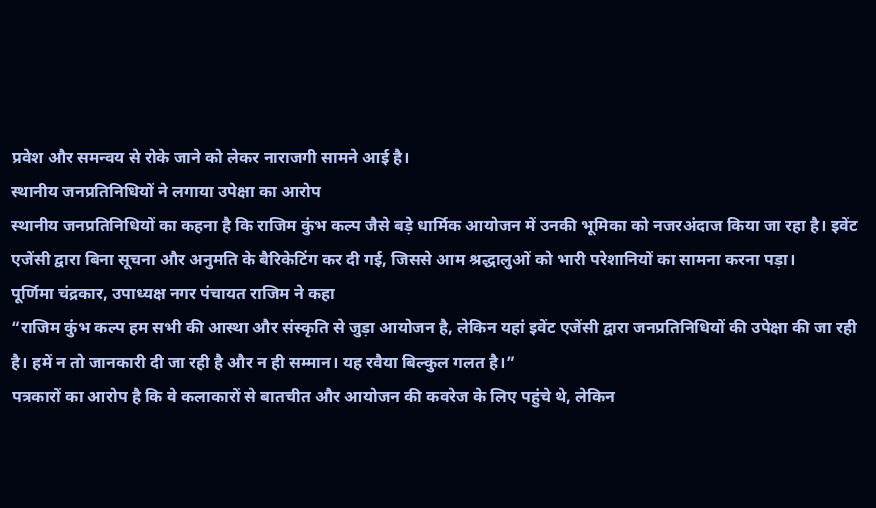प्रवेश और समन्वय से रोके जाने को लेकर नाराजगी सामने आई है।
स्थानीय जनप्रतिनिधियों ने लगाया उपेक्षा का आरोप
स्थानीय जनप्रतिनिधियों का कहना है कि राजिम कुंभ कल्प जैसे बड़े धार्मिक आयोजन में उनकी भूमिका को नजरअंदाज किया जा रहा है। इवेंट एजेंसी द्वारा बिना सूचना और अनुमति के बैरिकेटिंग कर दी गई, जिससे आम श्रद्धालुओं को भारी परेशानियों का सामना करना पड़ा।
पूर्णिमा चंद्रकार, उपाध्यक्ष नगर पंचायत राजिम ने कहा
“राजिम कुंभ कल्प हम सभी की आस्था और संस्कृति से जुड़ा आयोजन है, लेकिन यहां इवेंट एजेंसी द्वारा जनप्रतिनिधियों की उपेक्षा की जा रही है। हमें न तो जानकारी दी जा रही है और न ही सम्मान। यह रवैया बिल्कुल गलत है।”
पत्रकारों का आरोप है कि वे कलाकारों से बातचीत और आयोजन की कवरेज के लिए पहुंचे थे, लेकिन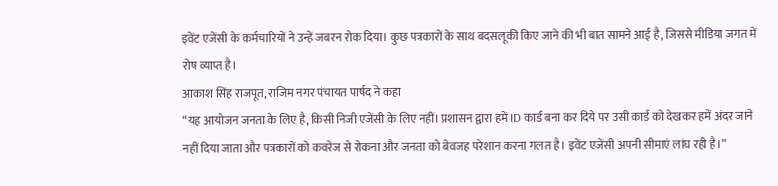इवेंट एजेंसी के कर्मचारियों ने उन्हें जबरन रोक दिया। कुछ पत्रकारों के साथ बदसलूकी किए जाने की भी बात सामने आई है, जिससे मीडिया जगत में रोष व्याप्त है।
आकाश सिंह राजपूत, राजिम नगर पंचायत पार्षद ने कहा
“यह आयोजन जनता के लिए है, किसी निजी एजेंसी के लिए नहीं। प्रशासन द्वारा हमें ID कार्ड बना कर दिये पर उसी कार्ड को देखकर हमें अंदर जाने नहीं दिया जाता और पत्रकारों को कवरेज से रोकना और जनता को बेवजह परेशान करना गलत है। इवेंट एजेंसी अपनी सीमाएं लांघ रही है।”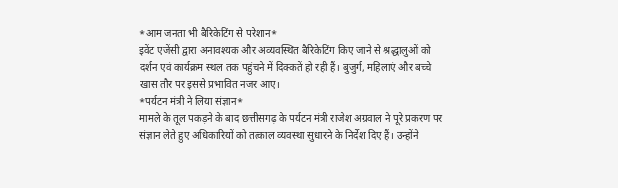*आम जनता भी बैरिकेटिंग से परेशान*
इवेंट एजेंसी द्वारा अनावश्यक और अव्यवस्थित बैरिकेटिंग किए जाने से श्रद्धालुओं को दर्शन एवं कार्यक्रम स्थल तक पहुंचने में दिक्कतें हो रही हैं। बुजुर्ग, महिलाएं और बच्चे खास तौर पर इससे प्रभावित नजर आए।
*पर्यटन मंत्री ने लिया संज्ञान*
मामले के तूल पकड़ने के बाद छत्तीसगढ़ के पर्यटन मंत्री राजेश अग्रवाल ने पूरे प्रकरण पर संज्ञान लेते हुए अधिकारियों को तत्काल व्यवस्था सुधारने के निर्देश दिए हैं। उन्होंने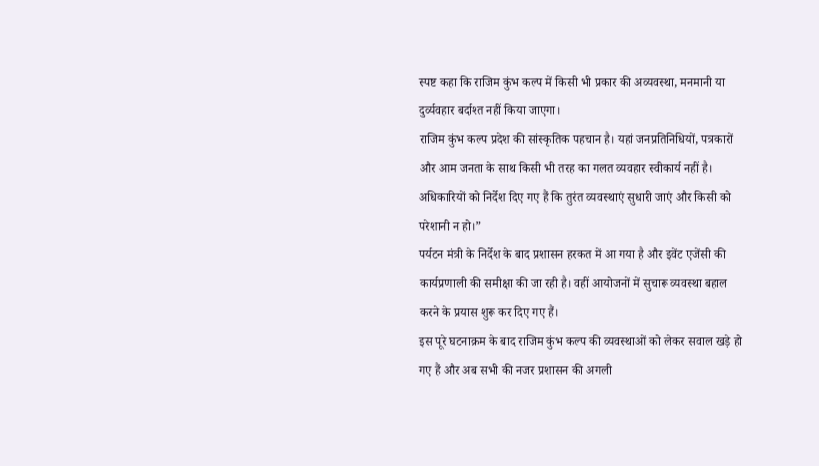स्पष्ट कहा कि राजिम कुंभ कल्प में किसी भी प्रकार की अव्यवस्था, मनमानी या दुर्व्यवहार बर्दाश्त नहीं किया जाएगा।
राजिम कुंभ कल्प प्रदेश की सांस्कृतिक पहचान है। यहां जनप्रतिनिधियों, पत्रकारों और आम जनता के साथ किसी भी तरह का गलत व्यवहार स्वीकार्य नहीं है। अधिकारियों को निर्देश दिए गए हैं कि तुरंत व्यवस्थाएं सुधारी जाएं और किसी को परेशानी न हो।”
पर्यटन मंत्री के निर्देश के बाद प्रशासन हरकत में आ गया है और इवेंट एजेंसी की कार्यप्रणाली की समीक्षा की जा रही है। वहीं आयोजनों में सुचारू व्यवस्था बहाल करने के प्रयास शुरू कर दिए गए हैं।
इस पूरे घटनाक्रम के बाद राजिम कुंभ कल्प की व्यवस्थाओं को लेकर सवाल खड़े हो गए हैं और अब सभी की नजर प्रशासन की अगली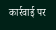कार्रवाई पर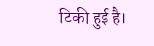टिकी हुई है।